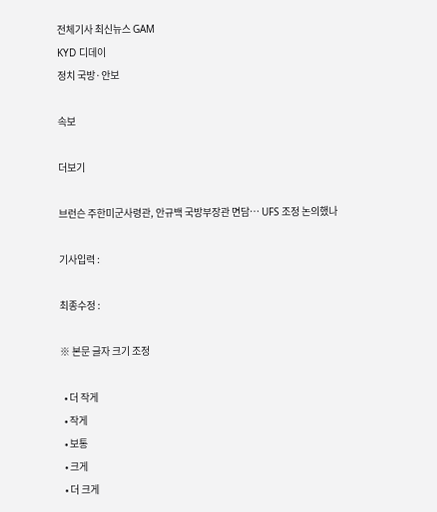전체기사 최신뉴스 GAM
KYD 디데이
정치 국방·안보

속보

더보기

브런슨 주한미군사령관, 안규백 국방부장관 면담… UFS 조정 논의했나

기사입력 :

최종수정 :

※ 본문 글자 크기 조정

  • 더 작게
  • 작게
  • 보통
  • 크게
  • 더 크게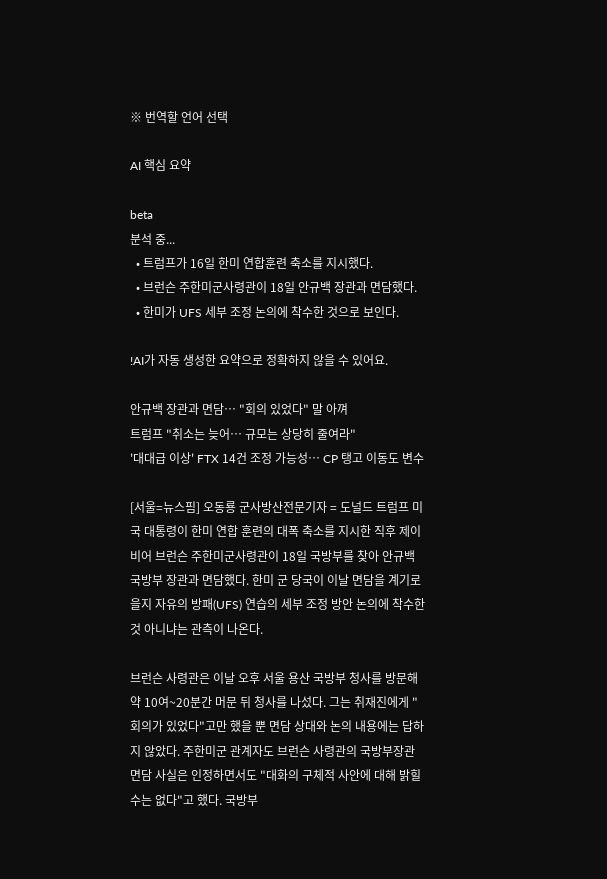※ 번역할 언어 선택

AI 핵심 요약

beta
분석 중...
  • 트럼프가 16일 한미 연합훈련 축소를 지시했다.
  • 브런슨 주한미군사령관이 18일 안규백 장관과 면담했다.
  • 한미가 UFS 세부 조정 논의에 착수한 것으로 보인다.

!AI가 자동 생성한 요약으로 정확하지 않을 수 있어요.

안규백 장관과 면담… "회의 있었다" 말 아껴
트럼프 "취소는 늦어… 규모는 상당히 줄여라"
'대대급 이상' FTX 14건 조정 가능성… CP 탱고 이동도 변수

[서울=뉴스핌] 오동룡 군사방산전문기자 = 도널드 트럼프 미국 대통령이 한미 연합 훈련의 대폭 축소를 지시한 직후 제이비어 브런슨 주한미군사령관이 18일 국방부를 찾아 안규백 국방부 장관과 면담했다. 한미 군 당국이 이날 면담을 계기로 을지 자유의 방패(UFS) 연습의 세부 조정 방안 논의에 착수한 것 아니냐는 관측이 나온다.

브런슨 사령관은 이날 오후 서울 용산 국방부 청사를 방문해 약 10여~20분간 머문 뒤 청사를 나섰다. 그는 취재진에게 "회의가 있었다"고만 했을 뿐 면담 상대와 논의 내용에는 답하지 않았다. 주한미군 관계자도 브런슨 사령관의 국방부장관 면담 사실은 인정하면서도 "대화의 구체적 사안에 대해 밝힐 수는 없다"고 했다. 국방부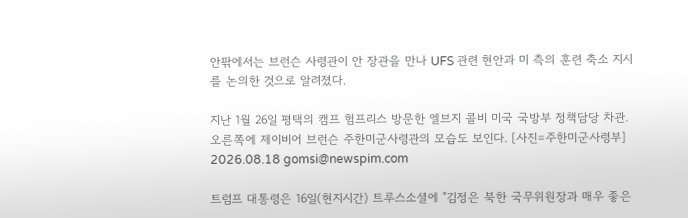안팎에서는 브런슨 사령관이 안 장관을 만나 UFS 관련 현안과 미 측의 훈련 축소 지시를 논의한 것으로 알려졌다.

지난 1월 26일 평택의 캠프 험프리스 방문한 엘브지 콜비 미국 국방부 정책담당 차관. 오른쪽에 제이비어 브런슨 주한미군사령관의 모습도 보인다. [사진=주한미군사령부] 2026.08.18 gomsi@newspim.com

트럼프 대통령은 16일(현지시간) 트루스소셜에 "김정은 북한 국무위원장과 매우 좋은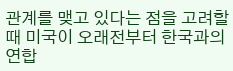관계를 맺고 있다는 점을 고려할 때 미국이 오래전부터 한국과의 연합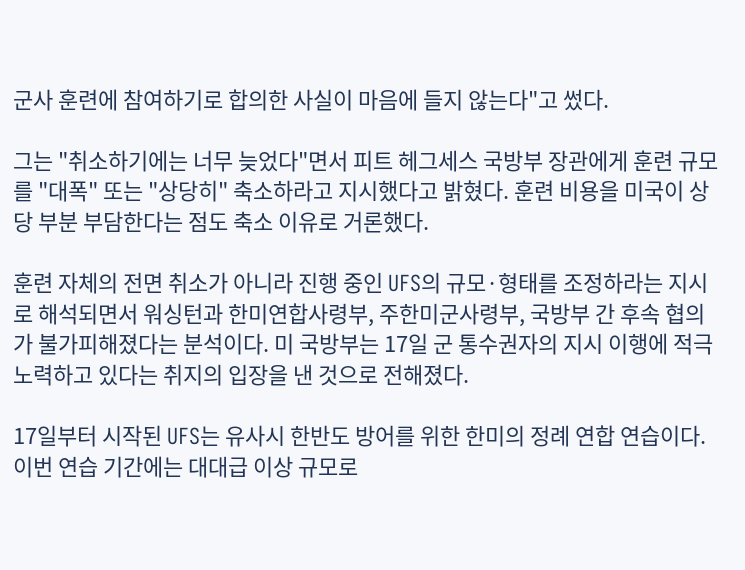군사 훈련에 참여하기로 합의한 사실이 마음에 들지 않는다"고 썼다.

그는 "취소하기에는 너무 늦었다"면서 피트 헤그세스 국방부 장관에게 훈련 규모를 "대폭" 또는 "상당히" 축소하라고 지시했다고 밝혔다. 훈련 비용을 미국이 상당 부분 부담한다는 점도 축소 이유로 거론했다.

훈련 자체의 전면 취소가 아니라 진행 중인 UFS의 규모·형태를 조정하라는 지시로 해석되면서 워싱턴과 한미연합사령부, 주한미군사령부, 국방부 간 후속 협의가 불가피해졌다는 분석이다. 미 국방부는 17일 군 통수권자의 지시 이행에 적극 노력하고 있다는 취지의 입장을 낸 것으로 전해졌다.

17일부터 시작된 UFS는 유사시 한반도 방어를 위한 한미의 정례 연합 연습이다. 이번 연습 기간에는 대대급 이상 규모로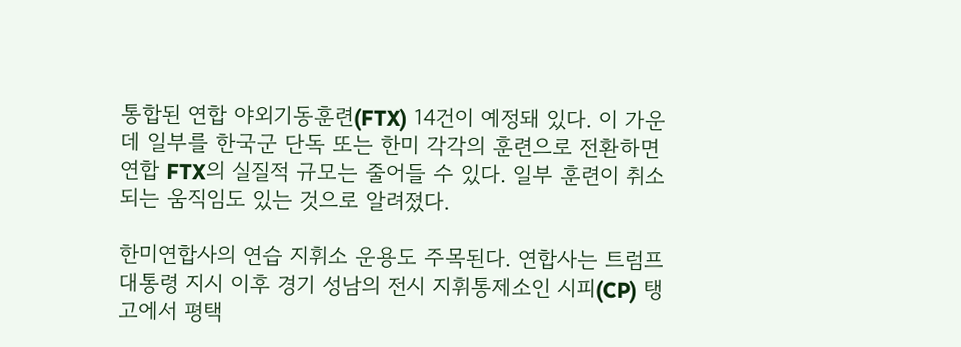통합된 연합 야외기동훈련(FTX) 14건이 예정돼 있다. 이 가운데 일부를 한국군 단독 또는 한미 각각의 훈련으로 전환하면 연합 FTX의 실질적 규모는 줄어들 수 있다. 일부 훈련이 취소되는 움직임도 있는 것으로 알려졌다.

한미연합사의 연습 지휘소 운용도 주목된다. 연합사는 트럼프 대통령 지시 이후 경기 성남의 전시 지휘통제소인 시피(CP) 탱고에서 평택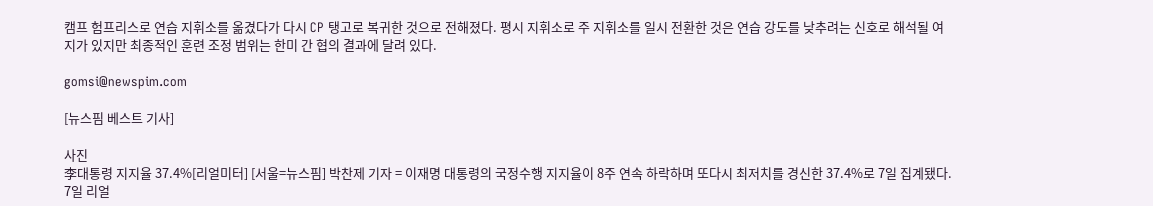캠프 험프리스로 연습 지휘소를 옮겼다가 다시 CP 탱고로 복귀한 것으로 전해졌다. 평시 지휘소로 주 지휘소를 일시 전환한 것은 연습 강도를 낮추려는 신호로 해석될 여지가 있지만 최종적인 훈련 조정 범위는 한미 간 협의 결과에 달려 있다.

gomsi@newspim.com

[뉴스핌 베스트 기사]

사진
李대통령 지지율 37.4%[리얼미터] [서울=뉴스핌] 박찬제 기자 = 이재명 대통령의 국정수행 지지율이 8주 연속 하락하며 또다시 최저치를 경신한 37.4%로 7일 집계됐다. 7일 리얼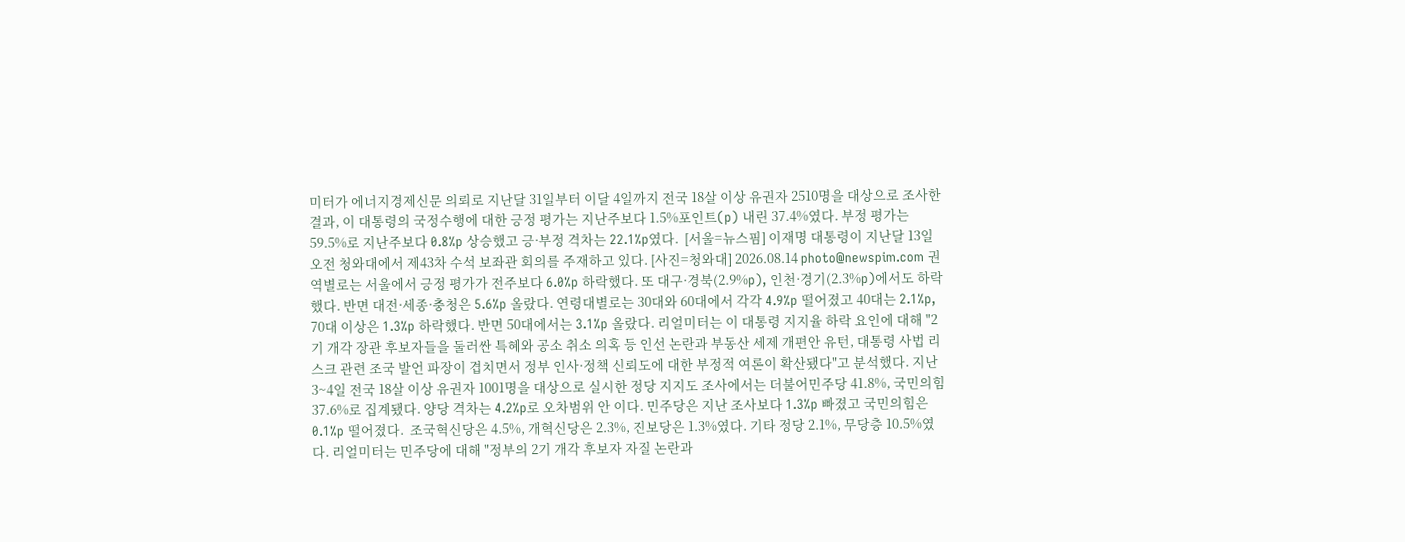미터가 에너지경제신문 의뢰로 지난달 31일부터 이달 4일까지 전국 18살 이상 유권자 2510명을 대상으로 조사한 결과, 이 대통령의 국정수행에 대한 긍정 평가는 지난주보다 1.5%포인트(p) 내린 37.4%였다. 부정 평가는 59.5%로 지난주보다 0.8%p 상승했고 긍·부정 격차는 22.1%p였다.  [서울=뉴스핌] 이재명 대통령이 지난달 13일 오전 청와대에서 제43차 수석 보좌관 회의를 주재하고 있다. [사진=청와대] 2026.08.14 photo@newspim.com 권역별로는 서울에서 긍정 평가가 전주보다 6.0%p 하락했다. 또 대구·경북(2.9%p), 인천·경기(2.3%p)에서도 하락했다. 반면 대전·세종·충청은 5.6%p 올랐다. 연령대별로는 30대와 60대에서 각각 4.9%p 떨어졌고 40대는 2.1%p, 70대 이상은 1.3%p 하락했다. 반면 50대에서는 3.1%p 올랐다. 리얼미터는 이 대통령 지지율 하락 요인에 대해 "2기 개각 장관 후보자들을 둘러싼 특혜와 공소 취소 의혹 등 인선 논란과 부동산 세제 개편안 유턴, 대통령 사법 리스크 관련 조국 발언 파장이 겹치면서 정부 인사·정책 신뢰도에 대한 부정적 여론이 확산됐다"고 분석했다. 지난 3~4일 전국 18살 이상 유권자 1001명을 대상으로 실시한 정당 지지도 조사에서는 더불어민주당 41.8%, 국민의힘 37.6%로 집계됐다. 양당 격차는 4.2%p로 오차범위 안 이다. 민주당은 지난 조사보다 1.3%p 빠졌고 국민의힘은 0.1%p 떨어졌다.  조국혁신당은 4.5%, 개혁신당은 2.3%, 진보당은 1.3%였다. 기타 정당 2.1%, 무당층 10.5%였다. 리얼미터는 민주당에 대해 "정부의 2기 개각 후보자 자질 논란과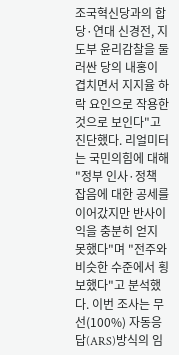조국혁신당과의 합당·연대 신경전, 지도부 윤리감찰을 둘러싼 당의 내홍이 겹치면서 지지율 하락 요인으로 작용한 것으로 보인다"고 진단했다. 리얼미터는 국민의힘에 대해 "정부 인사·정책 잡음에 대한 공세를 이어갔지만 반사이익을 충분히 얻지 못했다"며 "전주와 비슷한 수준에서 횡보했다"고 분석했다. 이번 조사는 무선(100%) 자동응답(ARS)방식의 임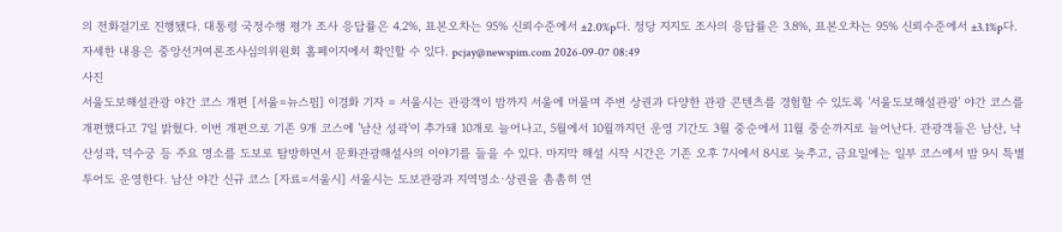의 전화걸기로 진행됐다. 대통령 국정수행 평가 조사 응답률은 4.2%, 표본오차는 95% 신뢰수준에서 ±2.0%p다. 정당 지지도 조사의 응답률은 3.8%, 표본오차는 95% 신뢰수준에서 ±3.1%p다. 자세한 내용은 중앙선거여론조사심의위원회 홈페이지에서 확인할 수 있다. pcjay@newspim.com 2026-09-07 08:49
사진
서울도보해설관광 야간 코스 개편 [서울=뉴스핌] 이경화 기자 = 서울시는 관광객이 밤까지 서울에 머물며 주변 상권과 다양한 관광 콘텐츠를 경험할 수 있도록 '서울도보해설관광' 야간 코스를 개편했다고 7일 밝혔다. 이번 개편으로 기존 9개 코스에 '남산 성곽'이 추가돼 10개로 늘어나고, 5월에서 10월까지던 운영 기간도 3월 중순에서 11월 중순까지로 늘어난다. 관광객들은 남산, 낙산성곽, 덕수궁 등 주요 명소를 도보로 탐방하면서 문화관광해설사의 이야기를 들을 수 있다. 마지막 해설 시작 시간은 기존 오후 7시에서 8시로 늦추고, 금요일에는 일부 코스에서 밤 9시 특별 투어도 운영한다. 남산 야간 신규 코스 [자료=서울시] 서울시는 도보관광과 지역명소·상권을 촘촘히 연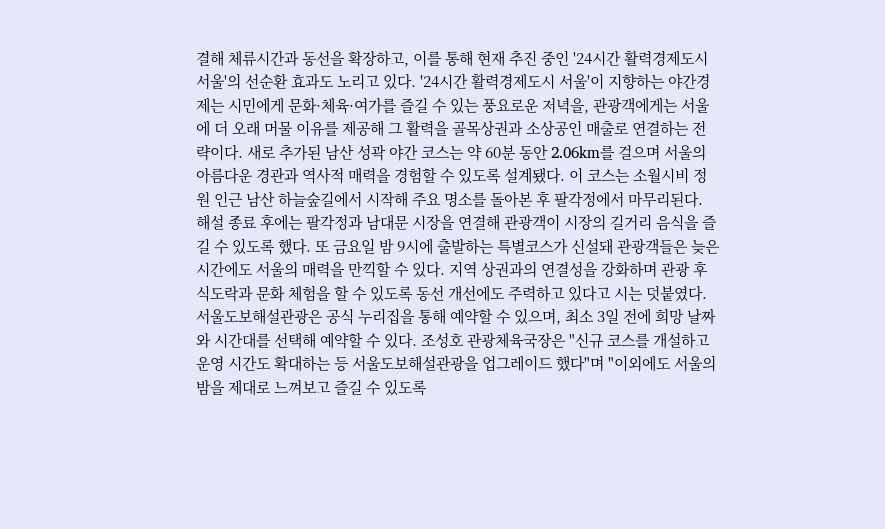결해 체류시간과 동선을 확장하고, 이를 통해 현재 추진 중인 '24시간 활력경제도시 서울'의 선순환 효과도 노리고 있다. '24시간 활력경제도시 서울'이 지향하는 야간경제는 시민에게 문화·체육·여가를 즐길 수 있는 풍요로운 저녁을, 관광객에게는 서울에 더 오래 머물 이유를 제공해 그 활력을 골목상권과 소상공인 매출로 연결하는 전략이다. 새로 추가된 남산 성곽 야간 코스는 약 60분 동안 2.06km를 걸으며 서울의 아름다운 경관과 역사적 매력을 경험할 수 있도록 설계됐다. 이 코스는 소월시비 정원 인근 남산 하늘숲길에서 시작해 주요 명소를 돌아본 후 팔각정에서 마무리된다. 해설 종료 후에는 팔각정과 남대문 시장을 연결해 관광객이 시장의 길거리 음식을 즐길 수 있도록 했다. 또 금요일 밤 9시에 출발하는 특별코스가 신설돼 관광객들은 늦은 시간에도 서울의 매력을 만끽할 수 있다. 지역 상권과의 연결성을 강화하며 관광 후 식도락과 문화 체험을 할 수 있도록 동선 개선에도 주력하고 있다고 시는 덧붙였다. 서울도보해설관광은 공식 누리집을 통해 예약할 수 있으며, 최소 3일 전에 희망 날짜와 시간대를 선택해 예약할 수 있다. 조성호 관광체육국장은 "신규 코스를 개설하고 운영 시간도 확대하는 등 서울도보해설관광을 업그레이드 했다"며 "이외에도 서울의 밤을 제대로 느껴보고 즐길 수 있도록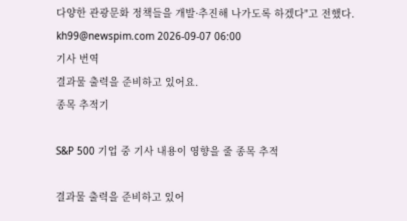다양한 관광문화 정책들을 개발·추진해 나가도록 하겠다"고 전했다. kh99@newspim.com 2026-09-07 06:00
기사 번역
결과물 출력을 준비하고 있어요.
종목 추적기

S&P 500 기업 중 기사 내용이 영향을 줄 종목 추적

결과물 출력을 준비하고 있어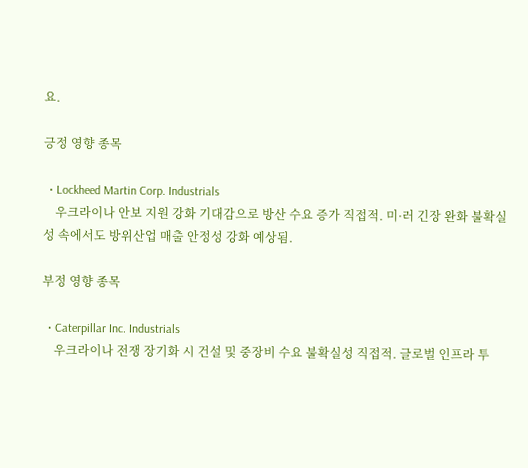요.

긍정 영향 종목

  • Lockheed Martin Corp. Industrials
    우크라이나 안보 지원 강화 기대감으로 방산 수요 증가 직접적. 미·러 긴장 완화 불확실성 속에서도 방위산업 매출 안정성 강화 예상됨.

부정 영향 종목

  • Caterpillar Inc. Industrials
    우크라이나 전쟁 장기화 시 건설 및 중장비 수요 불확실성 직접적. 글로벌 인프라 투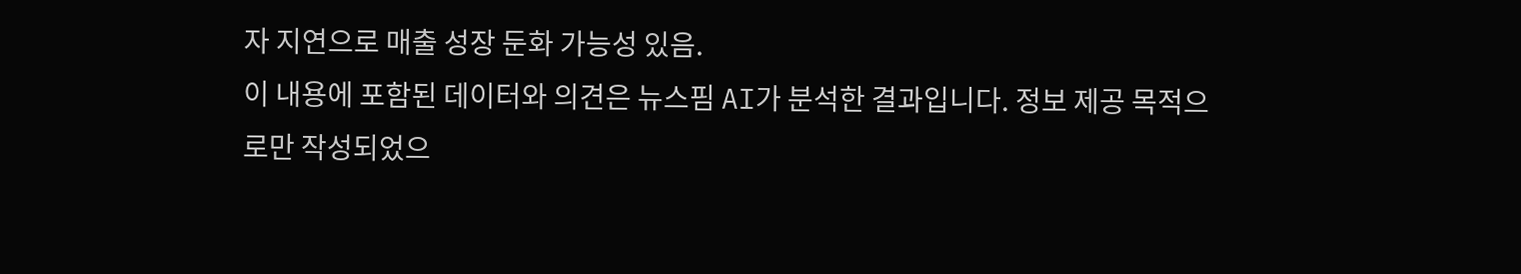자 지연으로 매출 성장 둔화 가능성 있음.
이 내용에 포함된 데이터와 의견은 뉴스핌 AI가 분석한 결과입니다. 정보 제공 목적으로만 작성되었으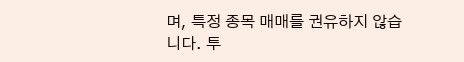며, 특정 종목 매매를 권유하지 않습니다. 투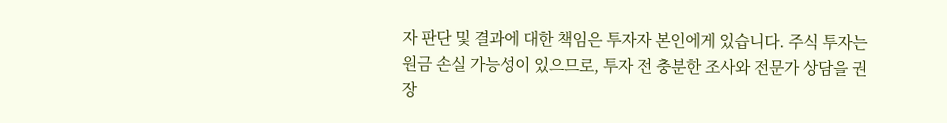자 판단 및 결과에 대한 책임은 투자자 본인에게 있습니다. 주식 투자는 원금 손실 가능성이 있으므로, 투자 전 충분한 조사와 전문가 상담을 권장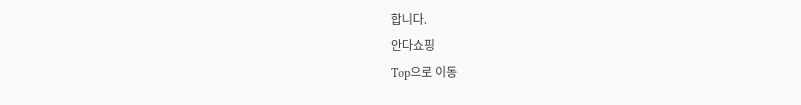합니다.
안다쇼핑
Top으로 이동